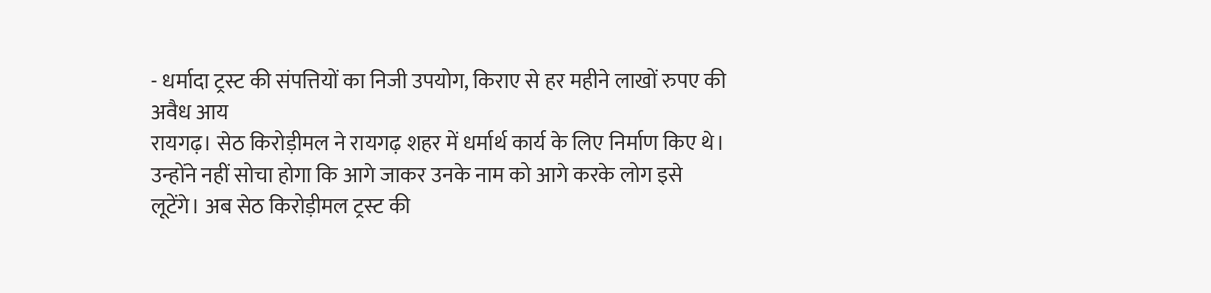- धर्मादा ट्रस्ट की संपत्तियों का निजी उपयोग, किराए से हर महीने लाखों रुपए की अवैध आय
रायगढ़। सेठ किरोड़ीमल ने रायगढ़ शहर में धर्मार्थ कार्य के लिए निर्माण किए थे। उन्होंने नहीं सोचा होगा कि आगे जाकर उनके नाम को आगे करके लोग इसे लूटेंगे। अब सेठ किरोड़ीमल ट्रस्ट की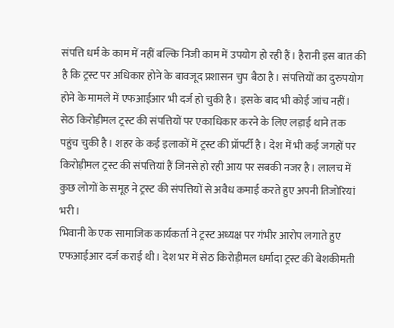संपत्ति धर्म के काम में नहीं बल्कि निजी काम में उपयोग हो रही हैं। हैरानी इस बात की है कि ट्रस्ट पर अधिकार होने के बावजूद प्रशासन चुप बैठा है। संपत्तियों का दुरुपयोग होने के मामले में एफआईआर भी दर्ज हो चुकी है। इसके बाद भी कोई जांच नहीं। सेठ किरोड़ीमल ट्रस्ट की संपत्तियों पर एकाधिकार करने के लिए लड़ाई थाने तक पहुंच चुकी है। शहर के कई इलाकों में ट्रस्ट की प्रॉपर्टी है। देश में भी कई जगहों पर किरोड़ीमल ट्रस्ट की संपत्तियां हैं जिनसे हो रही आय पर सबकी नजर है। लालच में कुछ लोगों के समूह ने ट्रस्ट की संपत्तियों से अवैध कमाई करते हुए अपनी तिजोरियां भरी।
भिवानी के एक सामाजिक कार्यकर्ता ने ट्रस्ट अध्यक्ष पर गंभीर आरोप लगाते हुए एफआईआर दर्ज कराई थी। देश भर में सेठ किरोड़ीमल धर्मादा ट्रस्ट की बेशकीमती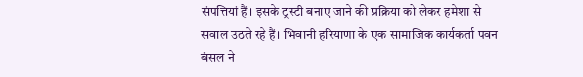संपत्तियां हैं। इसके ट्रस्टी बनाए जाने की प्रक्रिया को लेकर हमेशा से सवाल उठते रहे हैं। भिवानी हरियाणा के एक सामाजिक कार्यकर्ता पवन बंसल ने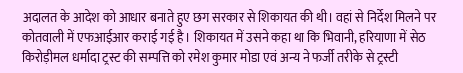अदालत के आदेश को आधार बनाते हुए छग सरकार से शिकायत की थी। वहां से निर्देश मिलने पर कोतवाली में एफआईआर कराई गई है। शिकायत में उसने कहा था कि भिवानी, हरियाणा में सेठ किरोड़ीमल धर्मादा ट्रस्ट की सम्पत्ति को रमेश कुमार मोडा एवं अन्य ने फर्जी तरीके से ट्रस्टी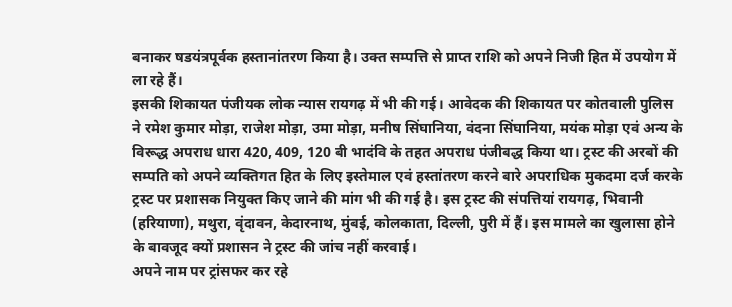बनाकर षडयंत्रपूर्वक हस्तानांतरण किया है। उक्त सम्पत्ति से प्राप्त राशि को अपने निजी हित में उपयोग में ला रहे हैं।
इसकी शिकायत पंजीयक लोक न्यास रायगढ़ में भी की गई। आवेदक की शिकायत पर कोतवाली पुलिस ने रमेश कुमार मोड़ा, राजेश मोड़ा, उमा मोड़ा, मनीष सिंघानिया, वंदना सिंघानिया, मयंक मोड़ा एवं अन्य के विरूद्ध अपराध धारा 420, 409, 120 बी भादंवि के तहत अपराध पंजीबद्ध किया था। ट्रस्ट की अरबों की सम्पति को अपने व्यक्तिगत हित के लिए इस्तेमाल एवं हस्तांतरण करने बारे अपराधिक मुकदमा दर्ज करके ट्रस्ट पर प्रशासक नियुक्त किए जाने की मांग भी की गई है। इस ट्रस्ट की संपत्तियां रायगढ़, भिवानी (हरियाणा), मथुरा, वृंदावन, केदारनाथ, मुंबई, कोलकाता, दिल्ली, पुरी में हैं। इस मामले का खुलासा होने के बावजूद क्यों प्रशासन ने ट्रस्ट की जांच नहीं करवाई।
अपने नाम पर ट्रांसफर कर रहे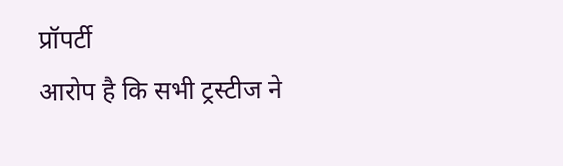प्रॉपर्टी
आरोप है कि सभी ट्रस्टीज ने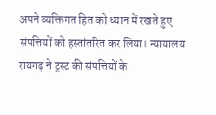अपने व्यक्तिगत हित को ध्यान में रखते हुए संपत्तियों को हस्तांतरित कर लिया। न्यायालय रायगढ़ ने ट्रस्ट की संपत्तियों के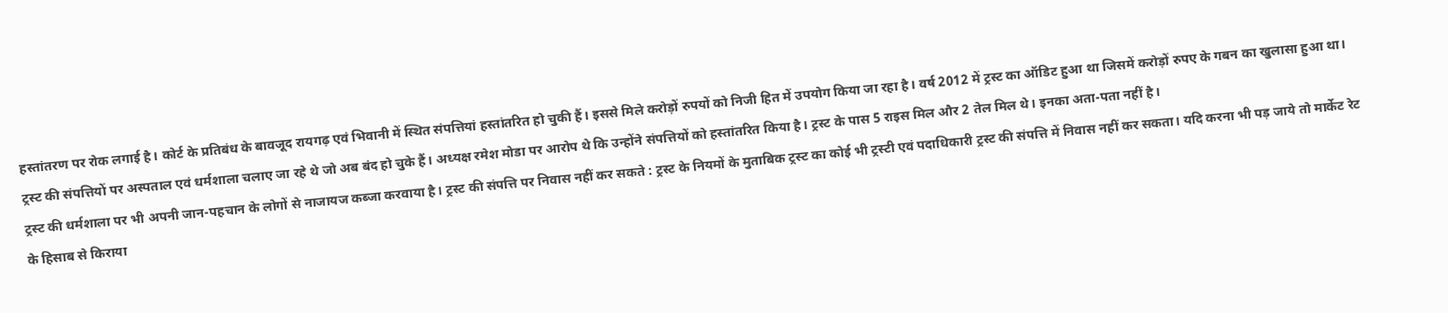हस्तांतरण पर रोक लगाई है। कोर्ट के प्रतिबंध के बावजूद रायगढ़ एवं भिवानी में स्थित संपत्तियां हस्तांतरित हो चुकी हैं। इससे मिले करोड़ों रुपयों को निजी हित में उपयोग किया जा रहा है। वर्ष 2012 में ट्रस्ट का ऑडिट हुआ था जिसमें करोड़ों रुपए के गबन का खुलासा हुआ था। ट्रस्ट की संपत्तियों पर अस्पताल एवं धर्मशाला चलाए जा रहे थे जो अब बंद हो चुके हैं। अध्यक्ष रमेश मोडा पर आरोप थे कि उन्होंने संपत्तियों को हस्तांतरित किया है। ट्रस्ट के पास 5 राइस मिल और 2 तेल मिल थे। इनका अता-पता नहीं है।
ट्रस्ट की धर्मशाला पर भी अपनी जान-पहचान के लोगों से नाजायज कब्जा करवाया है। ट्रस्ट की संपत्ति पर निवास नहीं कर सकते : ट्रस्ट के नियमों के मुताबिक ट्रस्ट का कोई भी ट्रस्टी एवं पदाधिकारी ट्रस्ट की संपत्ति में निवास नहीं कर सकता। यदि करना भी पड़ जाये तो मार्केट रेट के हिसाब से किराया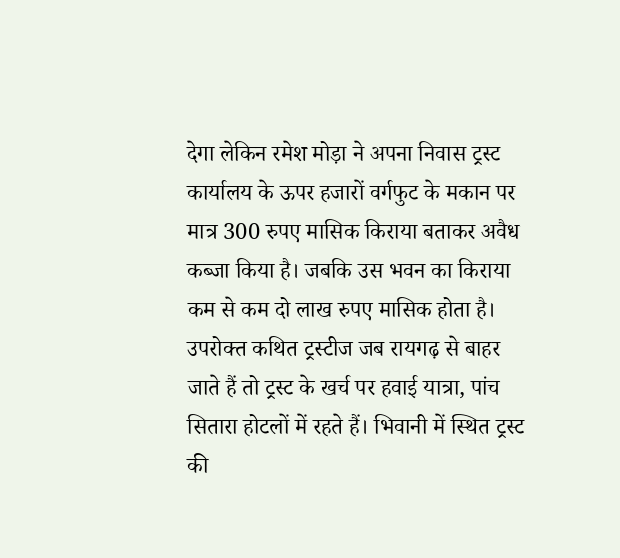देगा लेकिन रमेश मोड़ा ने अपना निवास ट्रस्ट कार्यालय के ऊपर हजारों वर्गफुट के मकान पर मात्र 300 रुपए मासिक किराया बताकर अवैध कब्जा किया है। जबकि उस भवन का किराया कम से कम दो लाख रुपए मासिक होता है। उपरोक्त कथित ट्रस्टीज जब रायगढ़ से बाहर जाते हैं तो ट्रस्ट के खर्च पर हवाई यात्रा, पांच सितारा होटलों में रहते हैं। भिवानी में स्थित ट्रस्ट की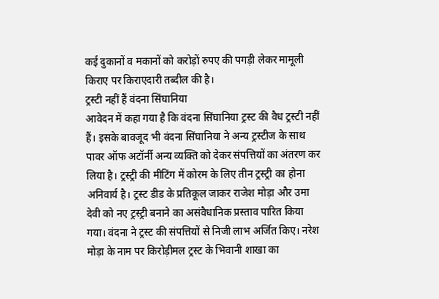कई दुकानों व मकानों को करोड़ों रुपए की पगड़ी लेकर मामूली किराए पर किराएदारी तब्दील की है।
ट्रस्टी नहीं हैं वंदना सिंघानिया
आवेदन में कहा गया है कि वंदना सिंघानिया ट्रस्ट की वैध ट्रस्टी नहीं हैं। इसके बावजूद भी वंदना सिंघानिया ने अन्य ट्रस्टीज के साथ पावर ऑफ अटॉर्नी अन्य व्यक्ति को देकर संपत्तियों का अंतरण कर लिया है। ट्रस्ट्री की मीटिंग में कोरम के लिए तीन ट्रस्ट्री का होना अनिवार्य है। ट्रस्ट डीड के प्रतिकूल जाकर राजेश मोड़ा और उमा देवी को नए ट्रस्ट्री बनाने का असंवैधानिक प्रस्ताव पारित किया गया। वंदना ने ट्रस्ट की संपत्तियों से निजी लाभ अर्जित किए। नरेश मोड़ा के नाम पर किरोड़ीमल ट्रस्ट के भिवानी शाखा का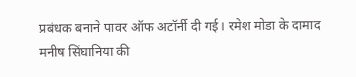प्रबंधक बनाने पावर ऑफ अटॉर्नी दी गई। रमेश मोडा के दामाद मनीष सिंघानिया की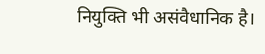नियुक्ति भी असंवैधानिक है।